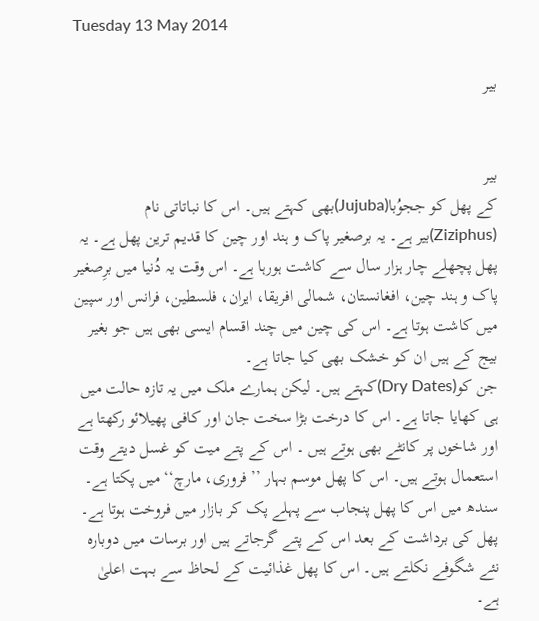Tuesday 13 May 2014

بیر


بیر
کے پھل کو ججوُبا(Jujuba)بھی کہتے ہیں۔ اس کا نباتاتی نام (Ziziphus)بیر ہے۔ یہ برصغیر پاک و ہند اور چین کا قدیم ترین پھل ہے۔ یہ پھل پچھلے چار ہزار سال سے کاشت ہورہا ہے۔ اس وقت یہ دُنیا میں برِصغیر پاک و ہند چین، افغانستان، شمالی افریقا، ایران، فلسطین، فرانس اور سپین میں کاشت ہوتا ہے۔ اس کی چین میں چند اقسام ایسی بھی ہیں جو بغیر بیج کے ہیں ان کو خشک بھی کیا جاتا ہے۔
جن کو(Dry Dates)کہتے ہیں۔ لیکن ہمارے ملک میں یہ تازہ حالت میں ہی کھایا جاتا ہے۔ اس کا درخت بڑا سخت جان اور کافی پھیلائو رکھتا ہے اور شاخوں پر کانٹے بھی ہوتے ہیں ۔ اس کے پتے میت کو غسل دیتے وقت استعمال ہوتے ہیں۔ اس کا پھل موسم بہار ’’فروری، مارچ‘‘ میں پکتا ہے۔ سندھ میں اس کا پھل پنجاب سے پہلے پک کر بازار میں فروخت ہوتا ہے۔ پھل کی برداشت کے بعد اس کے پتے گرجاتے ہیں اور برسات میں دوبارہ نئے شگوفے نکلتے ہیں۔ اس کا پھل غذائیت کے لحاظ سے بہت اعلیٰ ہے۔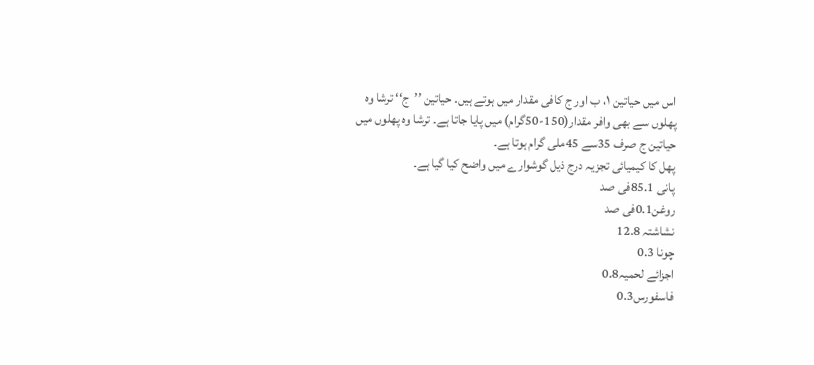اس میں حیاتین ۱، ب اور ج کافی مقدار میں ہوتے ہیں۔ حیاتین ’’ج‘‘ ترشا وہ پھلوں سے بھی وافر مقدار(150-50گرام) میں پایا جاتا ہے۔ ترشا وہ پھلوں میں حیاتین ج صرف 35سے 45ملی گرام ہوتا ہے۔
پھل کا کیمیائی تجزیہ درج ذیل گوشوارے میں واضح کیا گیا ہے۔
پانی 85.1فی صد
روغن0.1فی صد
نشاشتہ 12.8
چونا 0.3
اجزائے لحمیہ0.8
فاسفورس0.3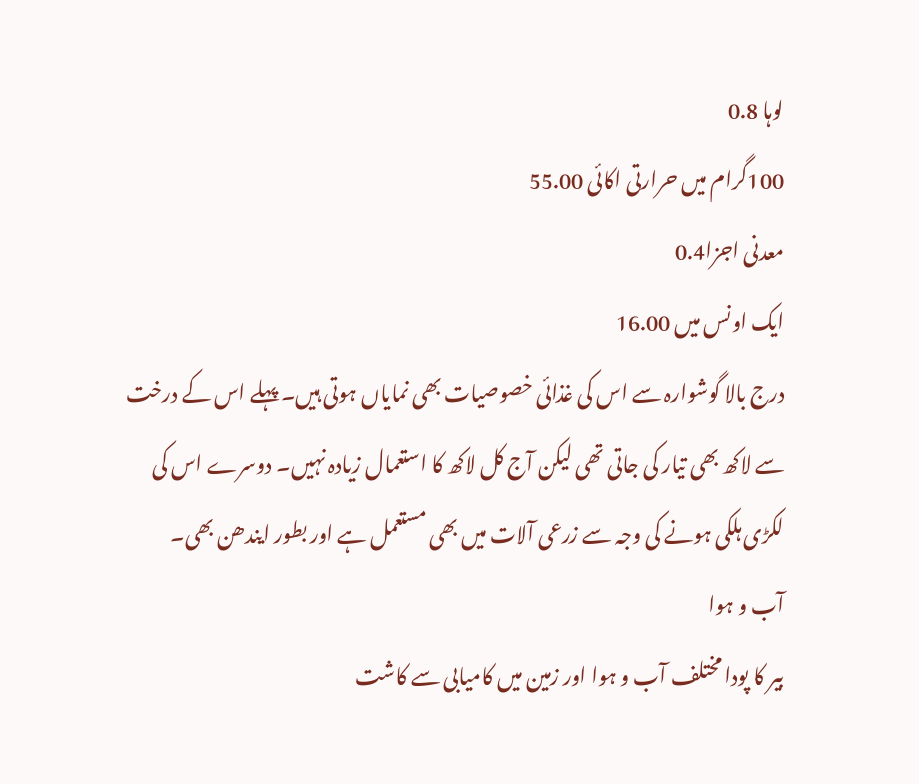لوہا 0.8
100گرام میں حرارتی اکائی 55.00
معدنی اجزا0.4
ایک اونس میں 16.00
درج بالا گوشوارہ سے اس کی غذائی خصوصیات بھی نمایاں ہوتی ہیں۔ پہلے اس کے درخت سے لاکھ بھی تیار کی جاتی تھی لیکن آج کل لاکھ کا استعمال زیادہ نہیں۔ دوسرے اس کی لکڑی ہلکی ہونے کی وجہ سے زرعی آلات میں بھی مستعمل ہے اور بطور ایندھن بھی۔
آب و ہوا
بیر کا پودا مختلف آب و ہوا اور زمین میں کامیابی سے کاشت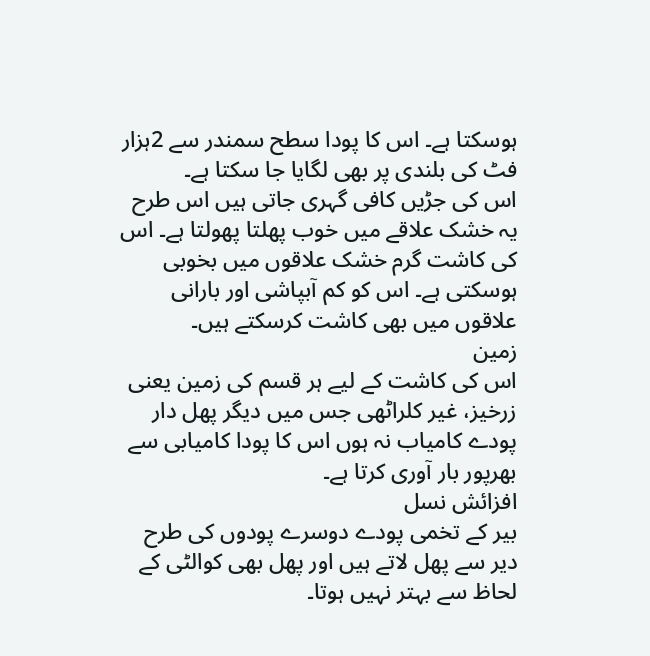ہوسکتا ہے۔ اس کا پودا سطح سمندر سے 2ہزار فٹ کی بلندی پر بھی لگایا جا سکتا ہے۔
اس کی جڑیں کافی گہری جاتی ہیں اس طرح یہ خشک علاقے میں خوب پھلتا پھولتا ہے۔ اس کی کاشت گرم خشک علاقوں میں بخوبی ہوسکتی ہے۔ اس کو کم آبپاشی اور بارانی علاقوں میں بھی کاشت کرسکتے ہیں۔
زمین
اس کی کاشت کے لیے ہر قسم کی زمین یعنی زرخیز، غیر کلراٹھی جس میں دیگر پھل دار پودے کامیاب نہ ہوں اس کا پودا کامیابی سے بھرپور بار آوری کرتا ہے۔
افزائش نسل
بیر کے تخمی پودے دوسرے پودوں کی طرح دیر سے پھل لاتے ہیں اور پھل بھی کوالٹی کے لحاظ سے بہتر نہیں ہوتا۔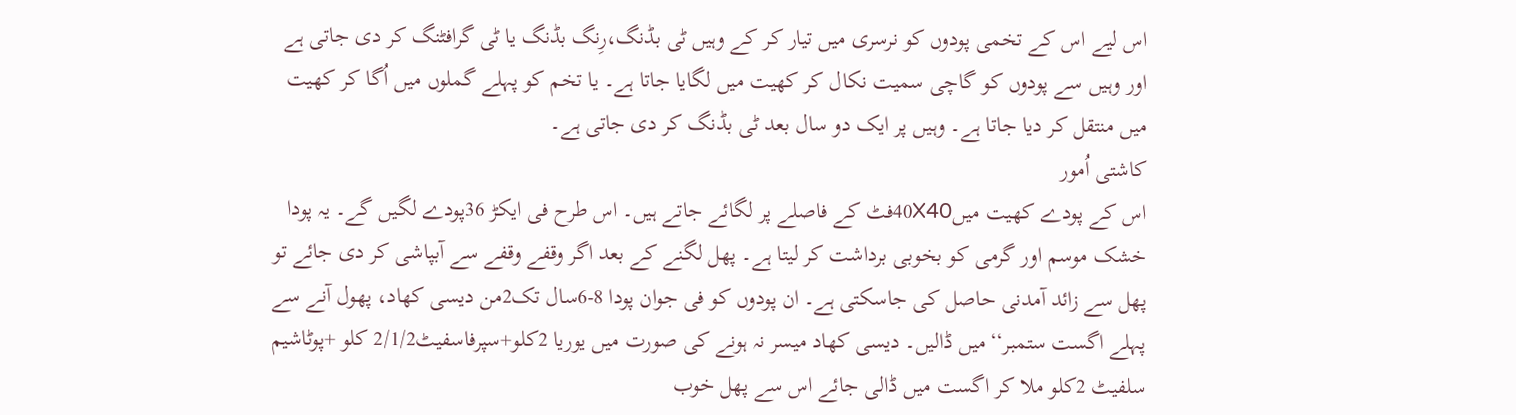اس لیے اس کے تخمی پودوں کو نرسری میں تیار کر کے وہیں ٹی بڈنگ،رِنگ بڈنگ یا ٹی گرافٹنگ کر دی جاتی ہے اور وہیں سے پودوں کو گاچی سمیت نکال کر کھیت میں لگایا جاتا ہے۔ یا تخم کو پہلے گملوں میں اُگا کر کھیت میں منتقل کر دیا جاتا ہے۔ وہیں پر ایک دو سال بعد ٹی بڈنگ کر دی جاتی ہے۔
کاشتی اُمور
اس کے پودے کھیت میں40X40فٹ کے فاصلے پر لگائے جاتے ہیں۔ اس طرح فی ایکڑ 36پودے لگیں گے۔ یہ پودا خشک موسم اور گرمی کو بخوبی برداشت کر لیتا ہے۔ پھل لگنے کے بعد اگر وقفے وقفے سے آبپاشی کر دی جائے تو پھل سے زائد آمدنی حاصل کی جاسکتی ہے۔ ان پودوں کو فی جوان پودا 8-6سال تک2من دیسی کھاد، پھول آنے سے پہلے اگست ستمبر‘‘میں ڈالیں۔ دیسی کھاد میسر نہ ہونے کی صورت میں یوریا 2کلو+سپرفاسفیٹ2/1/2 کلو +پوٹاشیم سلفیٹ 2کلو ملا کر اگست میں ڈالی جائے اس سے پھل خوب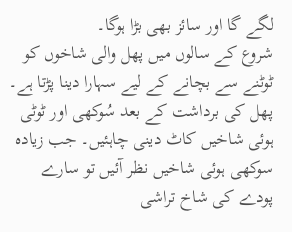لگے گا اور سائز بھی بڑا ہوگا۔
شروع کے سالوں میں پھل والی شاخوں کو ٹوٹنے سے بچانے کے لیے سہارا دینا پڑتا ہے۔ پھل کی برداشت کے بعد سُوکھی اور ٹوٹی ہوئی شاخیں کاٹ دینی چاہئیں۔ جب زیادہ سوکھی ہوئی شاخیں نظر آئیں تو سارے پودے کی شاخ تراشی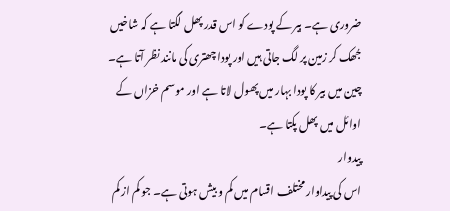ضروری ہے۔ بیر کے پودے کو اس قدر پھل لگتا ہے کہ شاخیں جُھک کر زمین پر لگ جاتی ہیں اور پودا چھتری کی مانند نظر آتا ہے۔ چین میں بیر کا پودا بہار میں پھول لاتا ہے اور موسم خزاں کے اوائل میں پھل پکتا ہے۔
پیدوار
اس کی پیداوار مختلف اقسام میں کم و بیش ہوتی ہے۔ جو کم از کم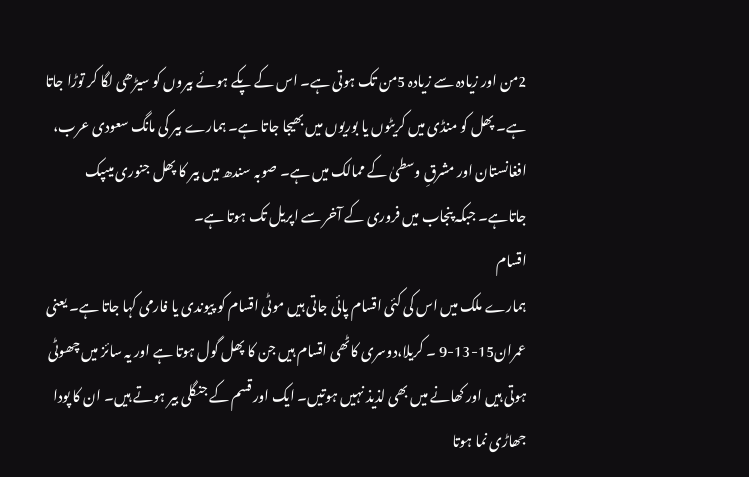2من اور زیادہ سے زیادہ 5من تک ہوتی ہے۔ اس کے پکے ہوئے بیروں کو سیڑھی لگا کر توڑا جاتا ہے۔ پھل کو منڈی میں کریٹوں یا بوریوں میں بھیجا جاتا ہے۔ ہمارے بیر کی مانگ سعودی عرب، افغانستان اور مشرقِ وسطیٰ کے ممالک میں ہے۔ صوبہ سندھ میں بیر کا پھل جنوری میںپک جاتاہے۔ جبکہ پنجاب میں فروری کے آخر سے اپریل تک ہوتا ہے۔
اقسام
ہمارے ملک میں اس کی کئی اقسام پائی جاتی ہیں موٹی اقسام کو پیوندی یا فارمی کہا جاتا ہے۔ یعنی عمران15-13-9 ۔ کریلا،دوسری کاٹھی اقسام ہیں جن کا پھل گول ہوتا ہے اور یہ سائز میں چھوٹی ہوتی ہیں اور کھانے میں بھی لذیذ نہیں ہوتیں۔ ایک اور قسم کے جنگلی بیر ہوتے ہیں۔ ان کا پودا جھاڑی نما ہوتا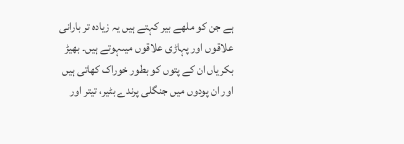ہے جن کو ملھے بیر کہتے ہیں یہ زیادہ تر بارانی علاقوں اور پہاڑی علاقوں میںہوتے ہیں۔ بھیڑ بکریاں ان کے پتوں کو بطور خوراک کھاتی ہیں اور ان پودوں میں جنگلی پرندے بٹیر، تیتر اور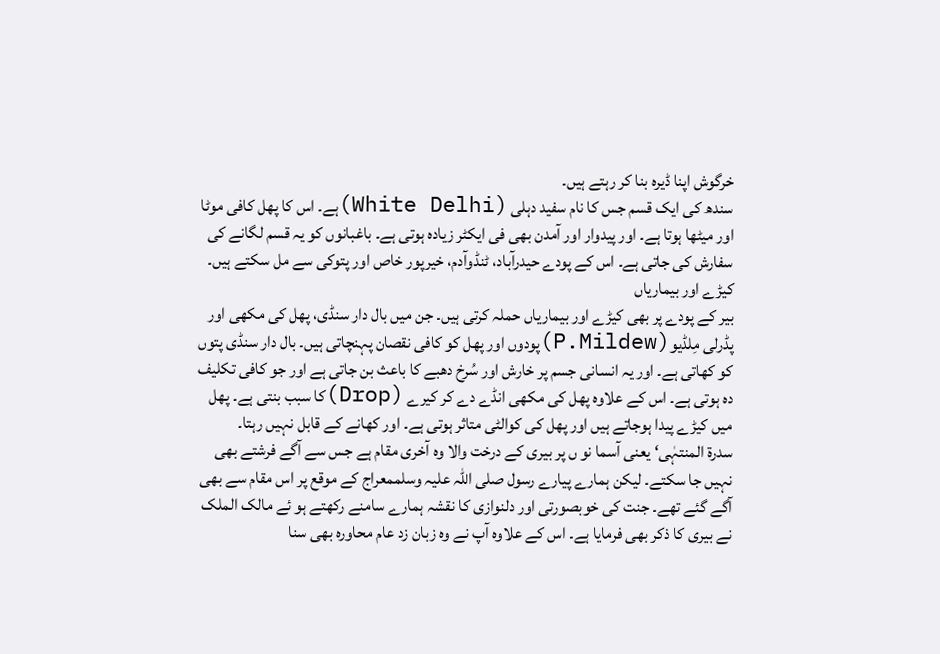خرگوش اپنا ڈیرہ بنا کر رہتے ہیں۔
سندھ کی ایک قسم جس کا نام سفید دہلی (White Delhi)ہے۔ اس کا پھل کافی موٹا اور میٹھا ہوتا ہے۔ اور پیدوار اور آمدن بھی فی ایکٹر زیادہ ہوتی ہے۔ باغبانوں کو یہ قسم لگانے کی سفارش کی جاتی ہے۔ اس کے پودے حیدرآباد، ٹنڈوآدم، خیرپور خاص اور پتوکی سے مل سکتے ہیں۔
کیڑے اور بیماریاں
بیر کے پودے پر بھی کیڑے اور بیماریاں حملہ کرتی ہیں۔ جن میں بال دار سنڈی، پھل کی مکھی اور پڈرلی مِلڈیو(P.Mildew)پودوں اور پھل کو کافی نقصان پہنچاتی ہیں۔ بال دار سنڈی پتوں کو کھاتی ہے۔ اور یہ انسانی جسم پر خارش اور سُرخ دھبے کا باعث بن جاتی ہے اور جو کافی تکلیف دہ ہوتی ہے۔ اس کے علاوہ پھل کی مکھی انڈے دے کر کیرے (Drop)کا سبب بنتی ہے۔ پھل میں کیڑے پیدا ہوجاتے ہیں اور پھل کی کوالٹی متاثر ہوتی ہے۔ اور کھانے کے قابل نہیں رہتا۔
سدرة المنتہٰی‘ یعنی آسما نو ں پر بیری کے درخت والا وہ آخری مقام ہے جس سے آگے فرشتے بھی نہیں جا سکتے۔ لیکن ہمارے پیارے رسول صلی اللہ علیہ وسلممعراج کے موقع پر اس مقام سے بھی آگے گئے تھے۔ جنت کی خوبصورتی اور دلنوازی کا نقشہ ہمارے سامنے رکھتے ہو ئے مالک الملک نے بیری کا ذکر بھی فرمایا ہے۔ اس کے علاوہ آپ نے وہ زبان زد عام محاورہ بھی سنا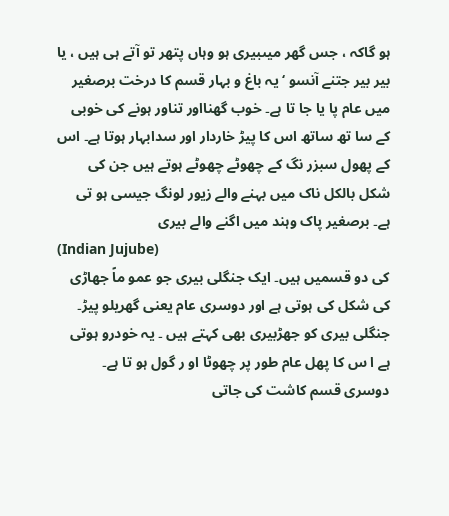ہو گاکہ ، جس گھر میںبیری ہو وہاں پتھر تو آتے ہی ہیں ، یا بیر بیر جتنے آنسو ‘ یہ باغ و بہار قسم کا درخت برصغیر میں عام پا یا جا تا ہے۔ خوب گھنااور تناور ہونے کی خوبی کے سا تھ ساتھ اس کا پیڑ خاردار اور سدابہار ہوتا ہے۔ اس کے پھول سبزر نگ کے چھوٹے چھوٹے ہوتے ہیں جن کی شکل بالکل ناک میں بہنے والے زیور لونگ جیسی ہو تی ہے۔ برصغیر پاک وہند میں اگنے والے بیری
(Indian Jujube)
کی دو قسمیں ہیں۔ ایک جنگلی بیری جو عمو ماً جھاڑی کی شکل کی ہوتی ہے اور دوسری عام یعنی گھریلو پیڑ۔ جنگلی بیری کو جھڑبیری بھی کہتے ہیں ۔ یہ خودرو ہوتی ہے ا س کا پھل عام طور پر چھوٹا او ر گول ہو تا ہے۔ دوسری قسم کاشت کی جاتی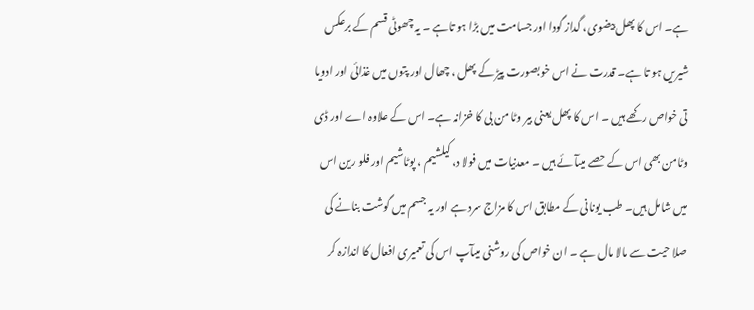ہے۔ اس کا پھل بیضوی، گداز گودا اور جسامت میں بڑا ہو تاہے ۔ یہ چھوٹی قسم کے برعکس شیریں ہو تا ہے۔ قدرت نے اس خوبصورت پیڑ کے پھل ، چھال اور پتوں میں غذائی اور ادویا تی خواص رکھے ہیں ۔ اس کا پھل یعنی بیر وٹا من بی کا خزانہ ہے۔ اس کے علاوہ اے اور ڈی وٹامن بھی اس کے حصے میںآئے ہیں ۔ معدنیات میں فولا د، کیلشیم ، پوٹاشیم اور فلو رین اس میں شامل ہیں۔ طب یونانی کے مطابق اس کا مزاج سرد ہے اور یہ جسم میں گوشت بنانے کی صلا حیت سے مالا مال ہے ۔ ان خواص کی روشنی میںآپ اس کی تعمیری افعال کا اندازہ کر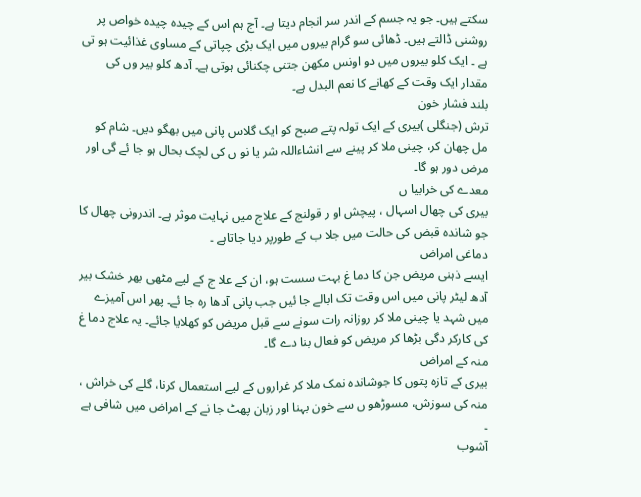سکتے ہیں۔ جو یہ جسم کے اندر سر انجام دیتا ہے۔ آج ہم اس کے چیدہ چیدہ خواص پر روشنی ڈالتے ہیں۔ ڈھائی سو گرام بیروں میں ایک بڑی چپاتی کے مساوی غذائیت ہو تی ہے ۔ ایک کلو بیروں میں دو اونس مکھن جتنی چکنائی ہوتی ہے۔ آدھ کلو بیر وں کی مقدار ایک وقت کے کھانے کا نعم البدل ہے۔
بلند فشار خون
ترش (جنگلی )بیری کے ایک تولہ پتے صبح کو ایک گلاس پانی میں بھگو دیں۔ شام کو مل چھان کر، چینی ملا کر پینے سے انشاءاللہ شر یا نو ں کی لچک بحال ہو جا ئے گی اور مرض دور ہو گا۔
معدے کی خرابیا ں
بیری کی چھال اسہال ، پیچش او ر قولنج کے علاج میں نہایت موثر ہے۔ اندرونی چھال کا جو شاندہ قبض کی حالت میں جلا ب کے طورپر دیا جاتاہے ۔
دماغی امراض
ایسے ذہنی مریض جن کا دما غ بہت سست ہو، ان کے علا ج کے لیے مٹھی بھر خشک بیر آدھ لیٹر پانی میں اس وقت تک ابالے جا ئیں جب پانی آدھا رہ جا ئے۔ پھر اس آمیزے میں شہد یا چینی ملا کر روزانہ رات سونے سے قبل مریض کو کھلایا جائے۔ یہ علاج دما غ کی کارکر دگی بڑھا کر مریض کو فعال بنا دے گا۔
منہ کے امراض
بیری کے تازہ پتوں کا جوشاندہ نمک ملا کر غراروں کے لیے استعمال کرنا، گلے کی خراش ، منہ کی سوزش، مسوڑھو ں سے خون بہنا اور زبان پھٹ جا نے کے امراض میں شافی ہے ۔
آشوب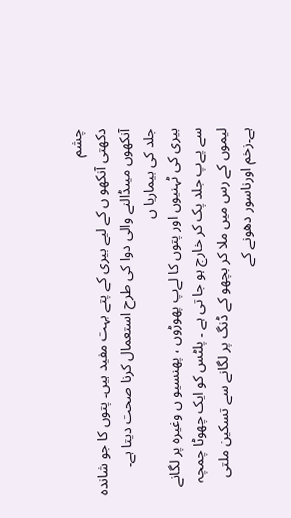چشم
دکھتی آنکھو ں کے لیے بیری کے پتے بہت مفید ہیں۔ پتوں کا جو شاندہ آنکھوں میںڈالنے والی دوا کی طرح استعمال کرنا صحت دیتا ہے۔
جلد کی بیماریا ں
بیری کی ٹہنیوں اور پتوں کا لےپ پھوڑوں ، پھنسیو ں وغیرہ پر لگانے سے پےپ جلد پک کر خارج ہو جا تی ہے ۔ پلٹس کو ایک چھوٹا چمچہ لیموں کے رس میں ملا کر بچھو کے ڈنگ پر لگانے سے تسکین ملتی ہے۔زخم اورناسور دھونے کے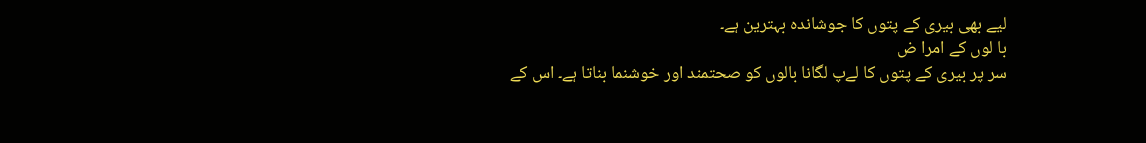لیے بھی بیری کے پتوں کا جوشاندہ بہترین ہے۔
با لوں کے امرا ض
سر پر بیری کے پتوں کا لےپ لگانا بالوں کو صحتمند اور خوشنما بناتا ہے۔ اس کے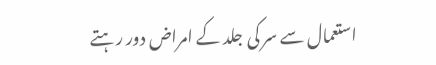استعمال سے سر کی جلد کے امراض دور رہتے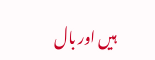ہیں اور بال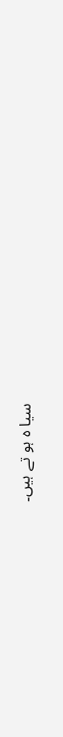سیا ہ ہو تے ہیں۔